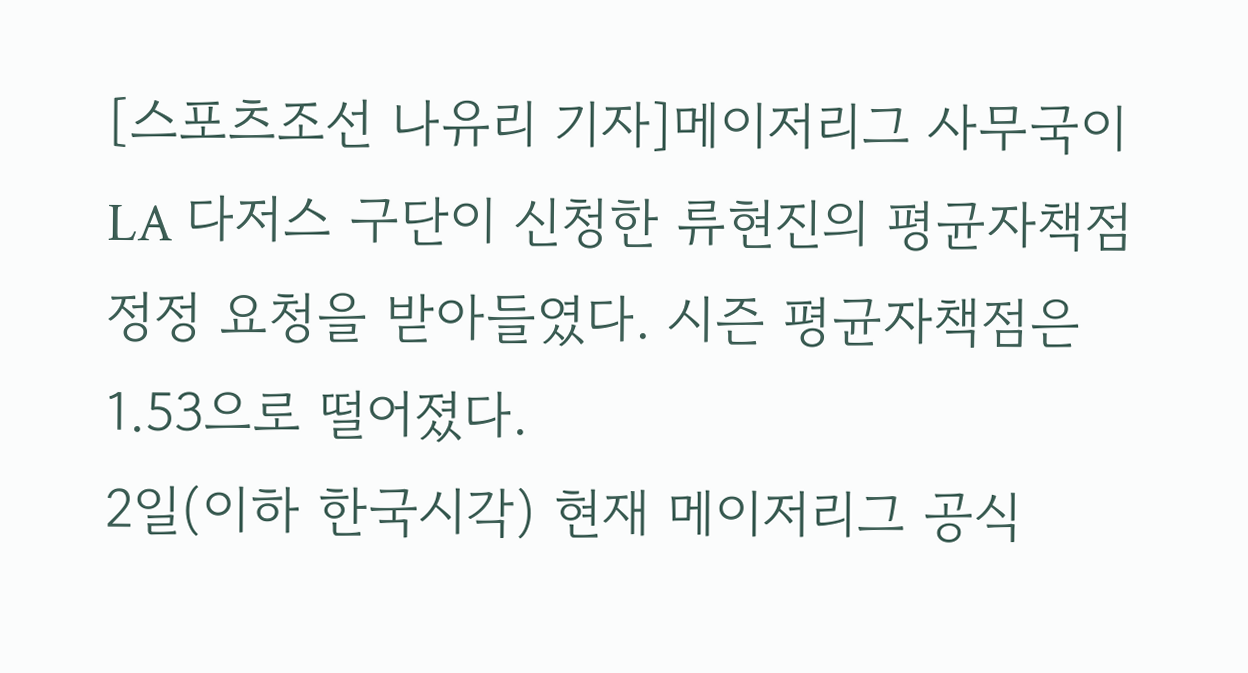[스포츠조선 나유리 기자]메이저리그 사무국이 LA 다저스 구단이 신청한 류현진의 평균자책점 정정 요청을 받아들였다. 시즌 평균자책점은 1.53으로 떨어졌다.
2일(이하 한국시각) 현재 메이저리그 공식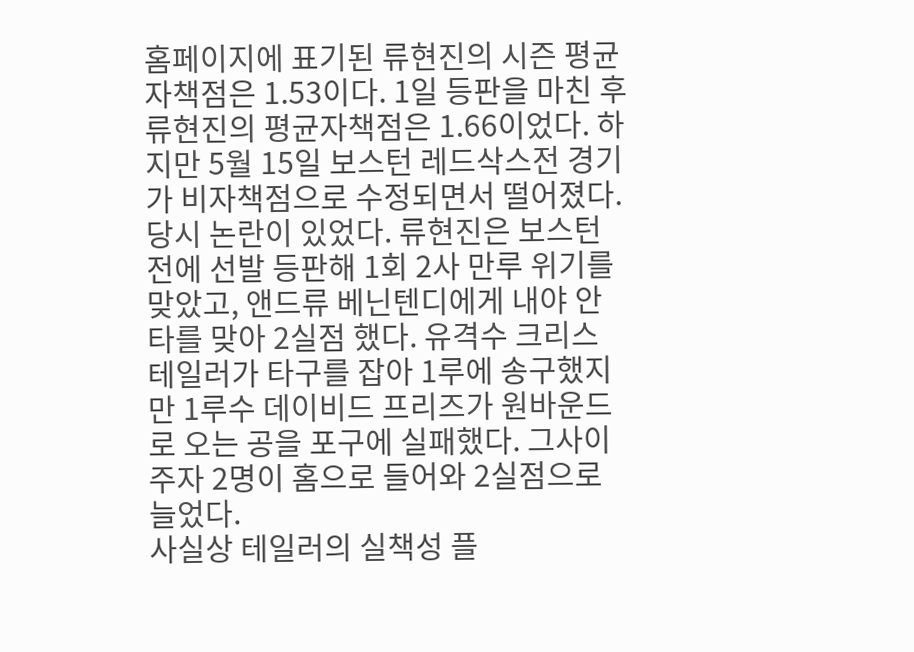홈페이지에 표기된 류현진의 시즌 평균자책점은 1.53이다. 1일 등판을 마친 후 류현진의 평균자책점은 1.66이었다. 하지만 5월 15일 보스턴 레드삭스전 경기가 비자책점으로 수정되면서 떨어졌다.
당시 논란이 있었다. 류현진은 보스턴전에 선발 등판해 1회 2사 만루 위기를 맞았고, 앤드류 베닌텐디에게 내야 안타를 맞아 2실점 했다. 유격수 크리스 테일러가 타구를 잡아 1루에 송구했지만 1루수 데이비드 프리즈가 원바운드로 오는 공을 포구에 실패했다. 그사이 주자 2명이 홈으로 들어와 2실점으로 늘었다.
사실상 테일러의 실책성 플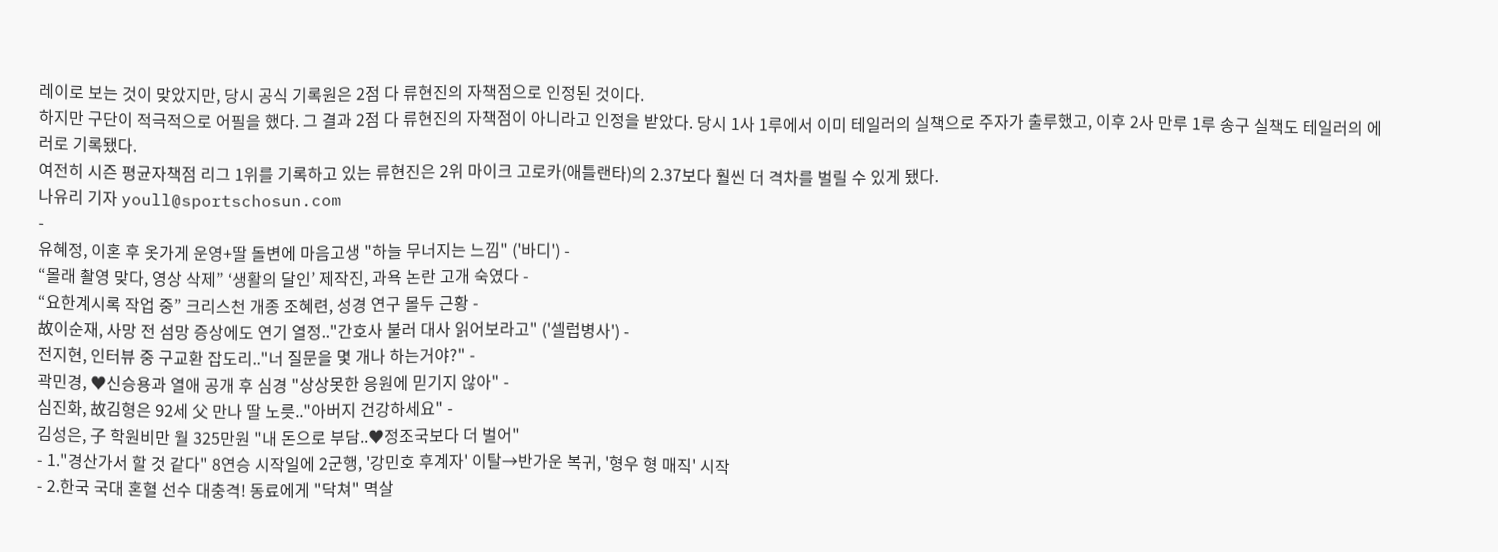레이로 보는 것이 맞았지만, 당시 공식 기록원은 2점 다 류현진의 자책점으로 인정된 것이다.
하지만 구단이 적극적으로 어필을 했다. 그 결과 2점 다 류현진의 자책점이 아니라고 인정을 받았다. 당시 1사 1루에서 이미 테일러의 실책으로 주자가 출루했고, 이후 2사 만루 1루 송구 실책도 테일러의 에러로 기록됐다.
여전히 시즌 평균자책점 리그 1위를 기록하고 있는 류현진은 2위 마이크 고로카(애틀랜타)의 2.37보다 훨씬 더 격차를 벌릴 수 있게 됐다.
나유리 기자 youll@sportschosun.com
-
유혜정, 이혼 후 옷가게 운영+딸 돌변에 마음고생 "하늘 무너지는 느낌" ('바디') -
“몰래 촬영 맞다, 영상 삭제” ‘생활의 달인’ 제작진, 과욕 논란 고개 숙였다 -
“요한계시록 작업 중” 크리스천 개종 조혜련, 성경 연구 몰두 근황 -
故이순재, 사망 전 섬망 증상에도 연기 열정.."간호사 불러 대사 읽어보라고" ('셀럽병사') -
전지현, 인터뷰 중 구교환 잡도리.."너 질문을 몇 개나 하는거야?" -
곽민경, ♥신승용과 열애 공개 후 심경 "상상못한 응원에 믿기지 않아" -
심진화, 故김형은 92세 父 만나 딸 노릇.."아버지 건강하세요" -
김성은, 子 학원비만 월 325만원 "내 돈으로 부담..♥정조국보다 더 벌어"
- 1."경산가서 할 것 같다" 8연승 시작일에 2군행, '강민호 후계자' 이탈→반가운 복귀, '형우 형 매직' 시작
- 2.한국 국대 혼혈 선수 대충격! 동료에게 "닥쳐" 멱살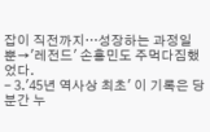잡이 직전까지…성장하는 과정일 뿐→'레전드' 손흥민도 주먹다짐했었다.
- 3.'45년 역사상 최초' 이 기록은 당분간 누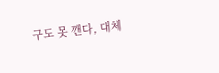구도 못 깬다, 대체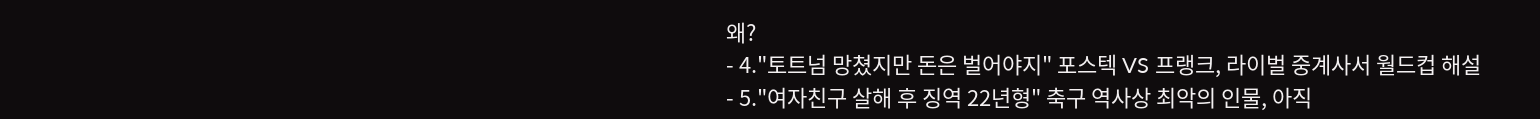왜?
- 4."토트넘 망쳤지만 돈은 벌어야지" 포스텍 VS 프랭크, 라이벌 중계사서 월드컵 해설
- 5."여자친구 살해 후 징역 22년형" 축구 역사상 최악의 인물, 아직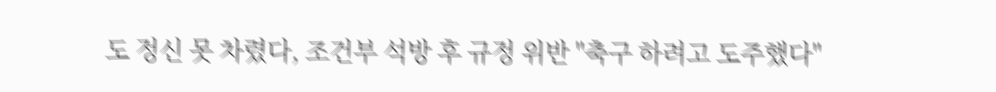도 정신 못 차렸다, 조건부 석방 후 규정 위반 "축구 하려고 도주했다"